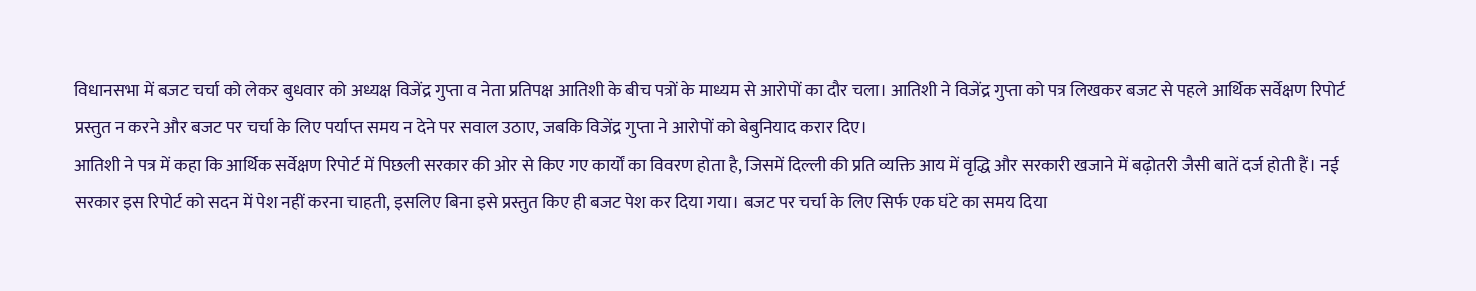विधानसभा में बजट चर्चा को लेकर बुधवार को अध्यक्ष विजेंद्र गुप्ता व नेता प्रतिपक्ष आतिशी के बीच पत्रों के माध्यम से आरोपों का दौर चला। आतिशी ने विजेंद्र गुप्ता को पत्र लिखकर बजट से पहले आर्थिक सर्वेक्षण रिपोर्ट प्रस्तुत न करने और बजट पर चर्चा के लिए पर्याप्त समय न देने पर सवाल उठाए, जबकि विजेंद्र गुप्ता ने आरोपों को बेबुनियाद करार दिए।
आतिशी ने पत्र में कहा कि आर्थिक सर्वेक्षण रिपोर्ट में पिछली सरकार की ओर से किए गए कार्यों का विवरण होता है, जिसमें दिल्ली की प्रति व्यक्ति आय में वृद्धि और सरकारी खजाने में बढ़ोतरी जैसी बातें दर्ज होती हैं। नई सरकार इस रिपोर्ट को सदन में पेश नहीं करना चाहती, इसलिए बिना इसे प्रस्तुत किए ही बजट पेश कर दिया गया। बजट पर चर्चा के लिए सिर्फ एक घंटे का समय दिया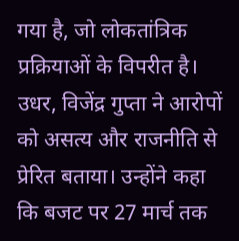गया है, जो लोकतांत्रिक प्रक्रियाओं के विपरीत है।
उधर, विजेंद्र गुप्ता ने आरोपों को असत्य और राजनीति से प्रेरित बताया। उन्होंने कहा कि बजट पर 27 मार्च तक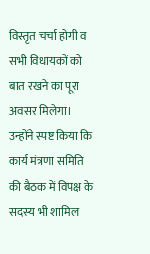विस्तृत चर्चा होगी व सभी विधायकों को बात रखने का पूरा अवसर मिलेगा। उन्होंने स्पष्ट किया कि कार्य मंत्रणा समिति की बैठक में विपक्ष के सदस्य भी शामिल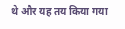थे और यह तय किया गया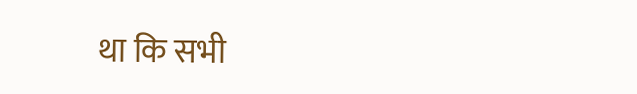था कि सभी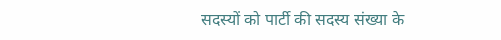सदस्यों को पार्टी की सदस्य संख्या के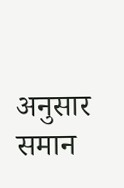अनुसार समान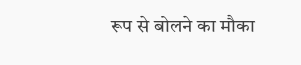रूप से बोलने का मौका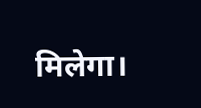मिलेगा।